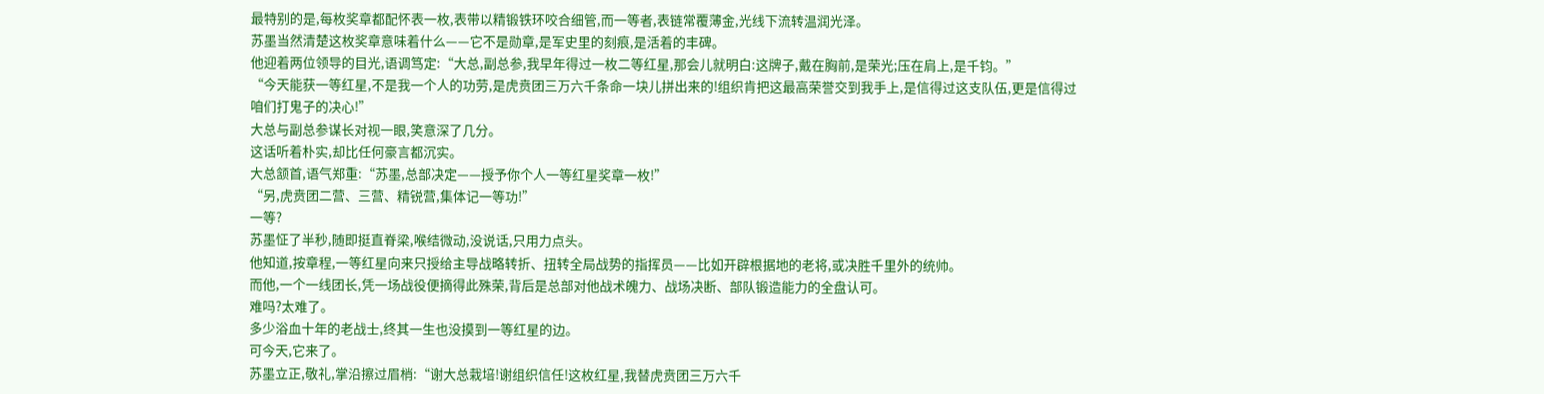最特别的是,每枚奖章都配怀表一枚,表带以精锻铁环咬合细管,而一等者,表链常覆薄金,光线下流转温润光泽。
苏墨当然清楚这枚奖章意味着什么——它不是勋章,是军史里的刻痕,是活着的丰碑。
他迎着两位领导的目光,语调笃定:“大总,副总参,我早年得过一枚二等红星,那会儿就明白:这牌子,戴在胸前,是荣光;压在肩上,是千钧。”
“今天能获一等红星,不是我一个人的功劳,是虎贲团三万六千条命一块儿拼出来的!组织肯把这最高荣誉交到我手上,是信得过这支队伍,更是信得过咱们打鬼子的决心!”
大总与副总参谋长对视一眼,笑意深了几分。
这话听着朴实,却比任何豪言都沉实。
大总颔首,语气郑重:“苏墨,总部决定——授予你个人一等红星奖章一枚!”
“另,虎贲团二营、三营、精锐营,集体记一等功!”
一等?
苏墨怔了半秒,随即挺直脊梁,喉结微动,没说话,只用力点头。
他知道,按章程,一等红星向来只授给主导战略转折、扭转全局战势的指挥员——比如开辟根据地的老将,或决胜千里外的统帅。
而他,一个一线团长,凭一场战役便摘得此殊荣,背后是总部对他战术魄力、战场决断、部队锻造能力的全盘认可。
难吗?太难了。
多少浴血十年的老战士,终其一生也没摸到一等红星的边。
可今天,它来了。
苏墨立正,敬礼,掌沿擦过眉梢:“谢大总栽培!谢组织信任!这枚红星,我替虎贲团三万六千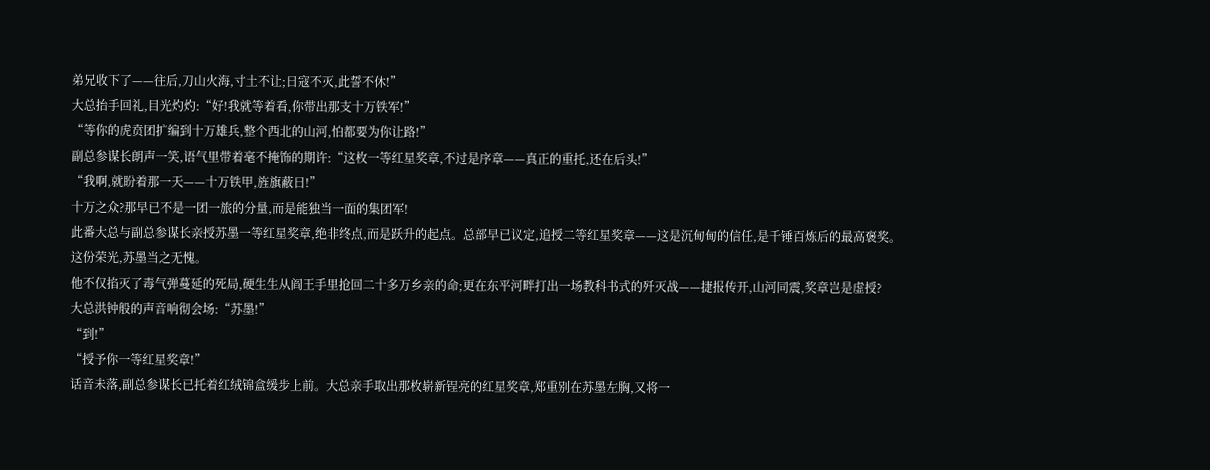弟兄收下了——往后,刀山火海,寸土不让;日寇不灭,此誓不休!”
大总抬手回礼,目光灼灼:“好!我就等着看,你带出那支十万铁军!”
“等你的虎贲团扩编到十万雄兵,整个西北的山河,怕都要为你让路!”
副总参谋长朗声一笑,语气里带着毫不掩饰的期许:“这枚一等红星奖章,不过是序章——真正的重托,还在后头!”
“我啊,就盼着那一天——十万铁甲,旌旗蔽日!”
十万之众?那早已不是一团一旅的分量,而是能独当一面的集团军!
此番大总与副总参谋长亲授苏墨一等红星奖章,绝非终点,而是跃升的起点。总部早已议定,追授二等红星奖章——这是沉甸甸的信任,是千锤百炼后的最高褒奖。
这份荣光,苏墨当之无愧。
他不仅掐灭了毒气弹蔓延的死局,硬生生从阎王手里抢回二十多万乡亲的命;更在东平河畔打出一场教科书式的歼灭战——捷报传开,山河同震,奖章岂是虚授?
大总洪钟般的声音响彻会场:“苏墨!”
“到!”
“授予你一等红星奖章!”
话音未落,副总参谋长已托着红绒锦盒缓步上前。大总亲手取出那枚崭新锃亮的红星奖章,郑重别在苏墨左胸,又将一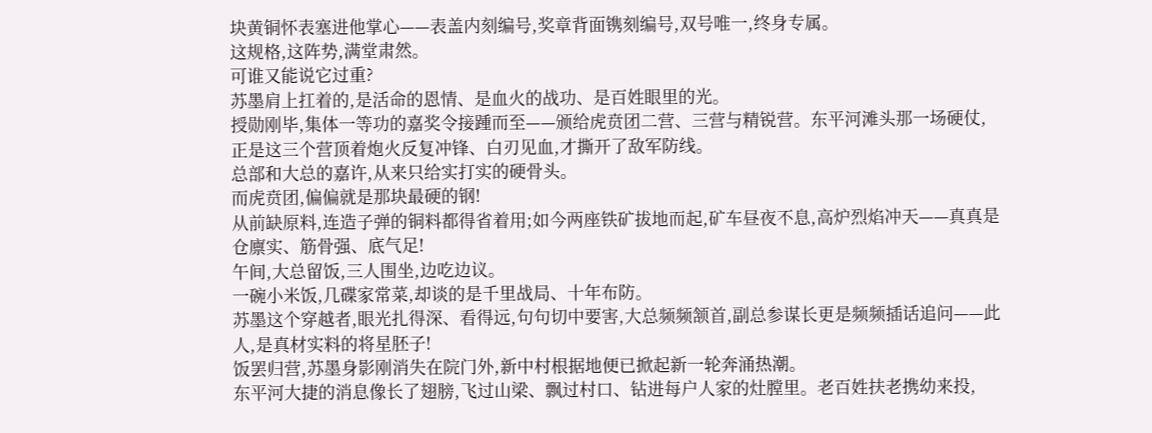块黄铜怀表塞进他掌心——表盖内刻编号,奖章背面镌刻编号,双号唯一,终身专属。
这规格,这阵势,满堂肃然。
可谁又能说它过重?
苏墨肩上扛着的,是活命的恩情、是血火的战功、是百姓眼里的光。
授勋刚毕,集体一等功的嘉奖令接踵而至——颁给虎贲团二营、三营与精锐营。东平河滩头那一场硬仗,正是这三个营顶着炮火反复冲锋、白刃见血,才撕开了敌军防线。
总部和大总的嘉许,从来只给实打实的硬骨头。
而虎贲团,偏偏就是那块最硬的钢!
从前缺原料,连造子弹的铜料都得省着用;如今两座铁矿拔地而起,矿车昼夜不息,高炉烈焰冲天——真真是仓廪实、筋骨强、底气足!
午间,大总留饭,三人围坐,边吃边议。
一碗小米饭,几碟家常菜,却谈的是千里战局、十年布防。
苏墨这个穿越者,眼光扎得深、看得远,句句切中要害,大总频频颔首,副总参谋长更是频频插话追问——此人,是真材实料的将星胚子!
饭罢归营,苏墨身影刚消失在院门外,新中村根据地便已掀起新一轮奔涌热潮。
东平河大捷的消息像长了翅膀,飞过山梁、飘过村口、钻进每户人家的灶膛里。老百姓扶老携幼来投,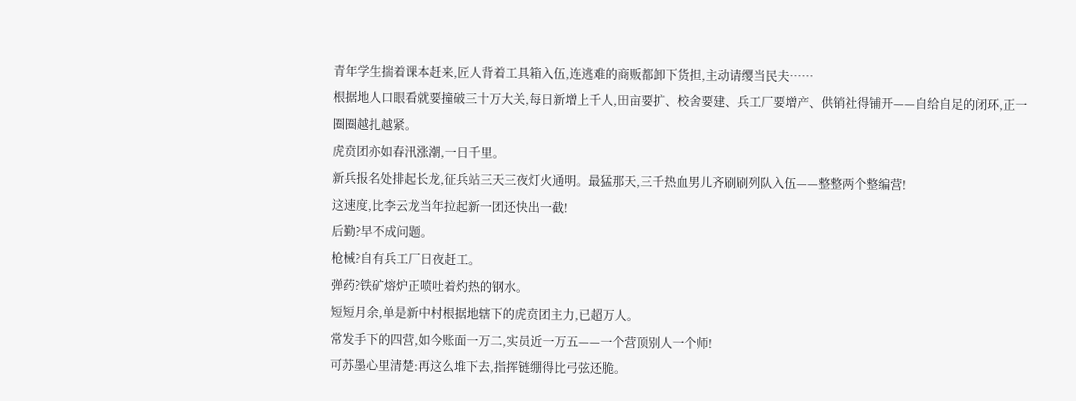青年学生揣着课本赶来,匠人背着工具箱入伍,连逃难的商贩都卸下货担,主动请缨当民夫……
根据地人口眼看就要撞破三十万大关,每日新增上千人,田亩要扩、校舍要建、兵工厂要增产、供销社得铺开——自给自足的闭环,正一圈圈越扎越紧。
虎贲团亦如春汛涨潮,一日千里。
新兵报名处排起长龙,征兵站三天三夜灯火通明。最猛那天,三千热血男儿齐刷刷列队入伍——整整两个整编营!
这速度,比李云龙当年拉起新一团还快出一截!
后勤?早不成问题。
枪械?自有兵工厂日夜赶工。
弹药?铁矿熔炉正喷吐着灼热的钢水。
短短月余,单是新中村根据地辖下的虎贲团主力,已超万人。
常发手下的四营,如今账面一万二,实员近一万五——一个营顶别人一个师!
可苏墨心里清楚:再这么堆下去,指挥链绷得比弓弦还脆。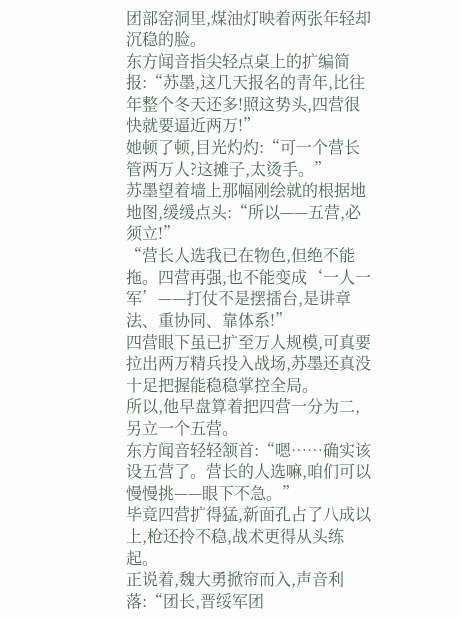团部窑洞里,煤油灯映着两张年轻却沉稳的脸。
东方闻音指尖轻点桌上的扩编简报:“苏墨,这几天报名的青年,比往年整个冬天还多!照这势头,四营很快就要逼近两万!”
她顿了顿,目光灼灼:“可一个营长管两万人?这摊子,太烫手。”
苏墨望着墙上那幅刚绘就的根据地地图,缓缓点头:“所以——五营,必须立!”
“营长人选我已在物色,但绝不能拖。四营再强,也不能变成‘一人一军’——打仗不是摆擂台,是讲章法、重协同、靠体系!”
四营眼下虽已扩至万人规模,可真要拉出两万精兵投入战场,苏墨还真没十足把握能稳稳掌控全局。
所以,他早盘算着把四营一分为二,另立一个五营。
东方闻音轻轻颔首:“嗯……确实该设五营了。营长的人选嘛,咱们可以慢慢挑——眼下不急。”
毕竟四营扩得猛,新面孔占了八成以上,枪还拎不稳,战术更得从头练起。
正说着,魏大勇掀帘而入,声音利落:“团长,晋绥军团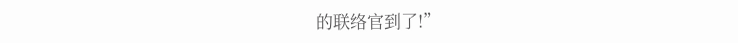的联络官到了!”